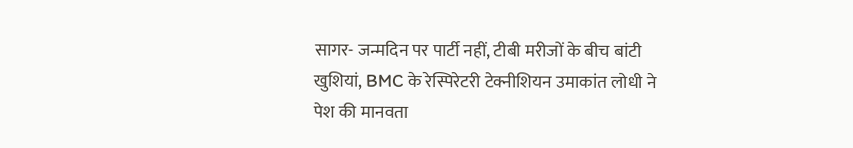सागर- जन्मदिन पर पार्टी नहीं, टीबी मरीजों के बीच बांटी खुशियां, BMC के रेस्पिरेटरी टेक्नीशियन उमाकांत लोधी ने पेश की मानवता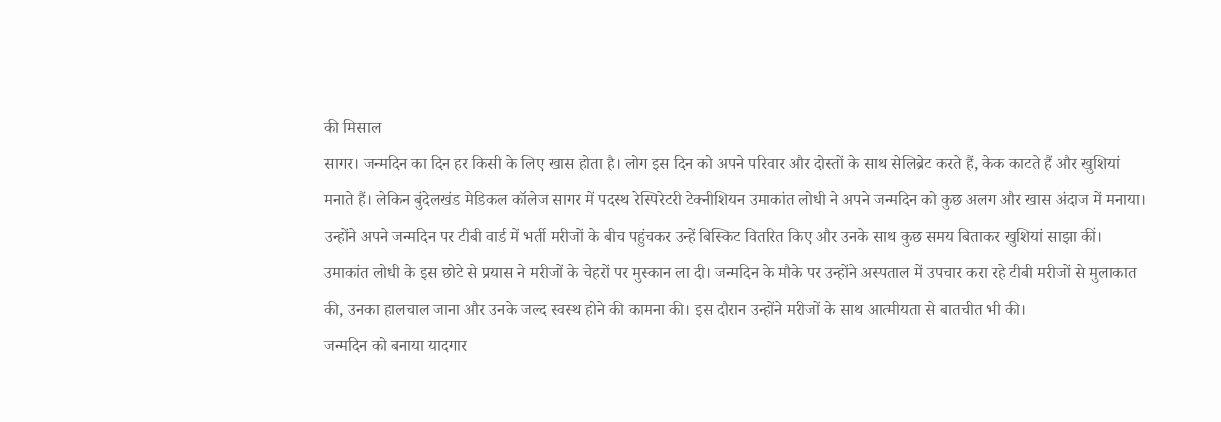की मिसाल
सागर। जन्मदिन का दिन हर किसी के लिए खास होता है। लोग इस दिन को अपने परिवार और दोस्तों के साथ सेलिब्रेट करते हैं, केक काटते हैं और खुशियां मनाते हैं। लेकिन बुंदेलखंड मेडिकल कॉलेज सागर में पदस्थ रेस्पिरेटरी टेक्नीशियन उमाकांत लोधी ने अपने जन्मदिन को कुछ अलग और खास अंदाज में मनाया। उन्होंने अपने जन्मदिन पर टीबी वार्ड में भर्ती मरीजों के बीच पहुंचकर उन्हें बिस्किट वितरित किए और उनके साथ कुछ समय बिताकर खुशियां साझा कीं।
उमाकांत लोधी के इस छोटे से प्रयास ने मरीजों के चेहरों पर मुस्कान ला दी। जन्मदिन के मौके पर उन्होंने अस्पताल में उपचार करा रहे टीबी मरीजों से मुलाकात की, उनका हालचाल जाना और उनके जल्द स्वस्थ होने की कामना की। इस दौरान उन्होंने मरीजों के साथ आत्मीयता से बातचीत भी की।
जन्मदिन को बनाया यादगार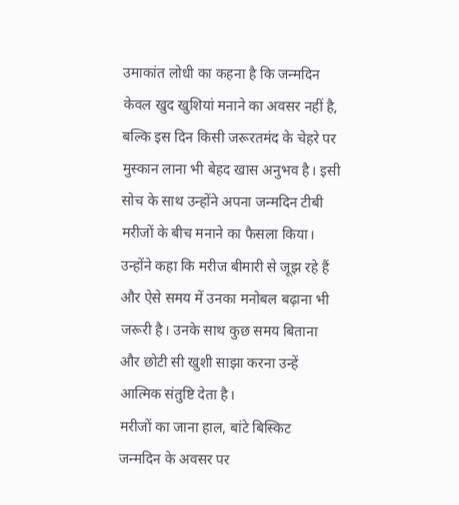उमाकांत लोधी का कहना है कि जन्मदिन केवल खुद खुशियां मनाने का अवसर नहीं है, बल्कि इस दिन किसी जरूरतमंद के चेहरे पर मुस्कान लाना भी बेहद खास अनुभव है। इसी सोच के साथ उन्होंने अपना जन्मदिन टीबी मरीजों के बीच मनाने का फैसला किया।
उन्होंने कहा कि मरीज बीमारी से जूझ रहे हैं और ऐसे समय में उनका मनोबल बढ़ाना भी जरूरी है। उनके साथ कुछ समय बिताना और छोटी सी खुशी साझा करना उन्हें आत्मिक संतुष्टि देता है।
मरीजों का जाना हाल, बांटे बिस्किट
जन्मदिन के अवसर पर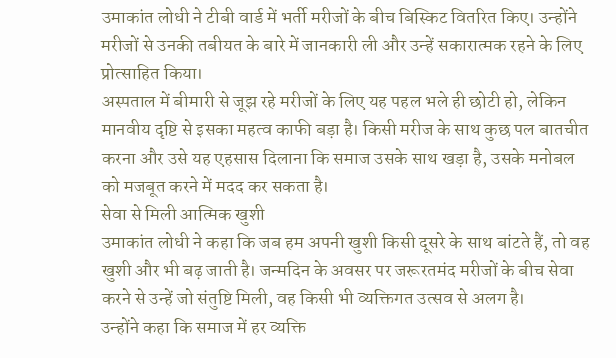उमाकांत लोधी ने टीबी वार्ड में भर्ती मरीजों के बीच बिस्किट वितरित किए। उन्होंने मरीजों से उनकी तबीयत के बारे में जानकारी ली और उन्हें सकारात्मक रहने के लिए प्रोत्साहित किया।
अस्पताल में बीमारी से जूझ रहे मरीजों के लिए यह पहल भले ही छोटी हो, लेकिन मानवीय दृष्टि से इसका महत्व काफी बड़ा है। किसी मरीज के साथ कुछ पल बातचीत करना और उसे यह एहसास दिलाना कि समाज उसके साथ खड़ा है, उसके मनोबल को मजबूत करने में मदद कर सकता है।
सेवा से मिली आत्मिक खुशी
उमाकांत लोधी ने कहा कि जब हम अपनी खुशी किसी दूसरे के साथ बांटते हैं, तो वह खुशी और भी बढ़ जाती है। जन्मदिन के अवसर पर जरूरतमंद मरीजों के बीच सेवा करने से उन्हें जो संतुष्टि मिली, वह किसी भी व्यक्तिगत उत्सव से अलग है।
उन्होंने कहा कि समाज में हर व्यक्ति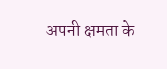अपनी क्षमता के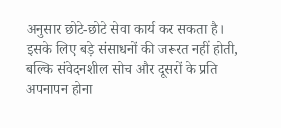अनुसार छोटे-छोटे सेवा कार्य कर सकता है। इसके लिए बड़े संसाधनों की जरूरत नहीं होती, बल्कि संवेदनशील सोच और दूसरों के प्रति अपनापन होना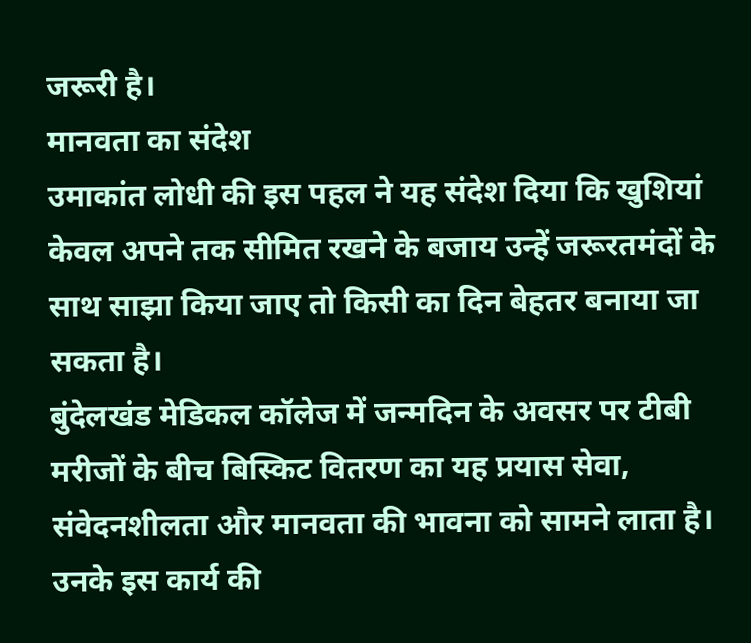जरूरी है।
मानवता का संदेश
उमाकांत लोधी की इस पहल ने यह संदेश दिया कि खुशियां केवल अपने तक सीमित रखने के बजाय उन्हें जरूरतमंदों के साथ साझा किया जाए तो किसी का दिन बेहतर बनाया जा सकता है।
बुंदेलखंड मेडिकल कॉलेज में जन्मदिन के अवसर पर टीबी मरीजों के बीच बिस्किट वितरण का यह प्रयास सेवा, संवेदनशीलता और मानवता की भावना को सामने लाता है। उनके इस कार्य की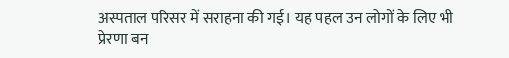अस्पताल परिसर में सराहना की गई। यह पहल उन लोगों के लिए भी प्रेरणा बन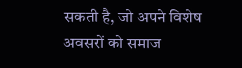सकती है, जो अपने विशेष अवसरों को समाज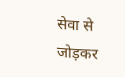सेवा से जोड़कर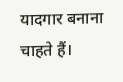यादगार बनाना चाहते हैं।